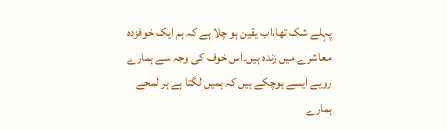پہلے شک تھا،اب یقین ہو چلا ہے کہ ہم ایک خوفزدہ معاشرے میں زندہ ہیں۔اس خوف کی وجہ سے ہمارے رویے ایسے ہوچکے ہیں کہ ہمیں لگتا ہے ہر لمحے ہمارے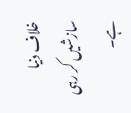خلاف دنیا سازشیں کر رہی ہے۔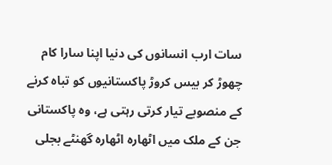سات ارب انسانوں کی دنیا اپنا سارا کام چھوڑ کر بیس کروڑ پاکستانیوں کو تباہ کرنے کے منصوبے تیار کرتی رہتی ہے، وہ پاکستانی جن کے ملک میں اٹھارہ اٹھارہ گھنٹے بجلی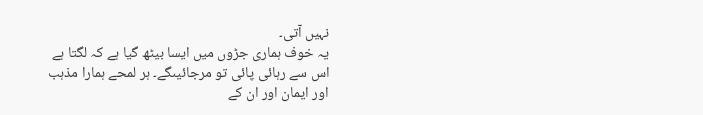نہیں آتی۔
یہ خوف ہماری جڑوں میں ایسا بیٹھ گیا ہے کہ لگتا ہے اس سے رہائی پائی تو مرجائیںگے۔ ہر لمحے ہمارا مذہب اور ایمان اور ان کے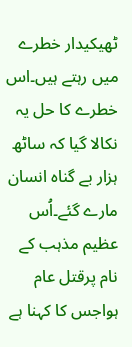ٹھیکیدار خطرے میں رہتے ہیں۔اس خطرے کا حل یہ نکالا گیا کہ ساٹھ ہزار بے گناہ انسان مارے گئے۔اُس عظیم مذہب کے نام پرقتل عام ہواجس کا کہنا ہے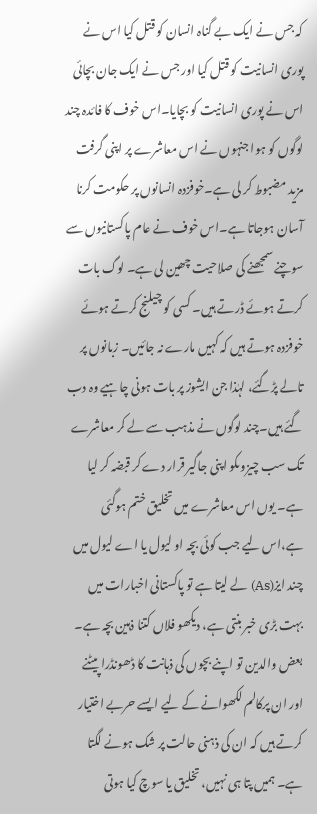کہ جس نے ایک بے گناہ انسان کو قتل کیا اس نے پوری انسانیت کو قتل کیا اور جس نے ایک جان بچائی اس نے پوری انسانیت کو بچایا۔اس خوف کا فائدہ چند لوگوں کو ہوا جنہوں نے اس معاشرے پر اپنی گرفت مزید مضبوط کر لی ہے۔خوفزدہ انسانوں پر حکومت کرنا آسان ہوجاتا ہے۔اس خوف نے عام پاکستانیوں سے سوچنے سمجھنے کی صلاحیت چھین لی ہے۔ لوگ بات کرتے ہوئے ڈرتے ہیں۔ کسی کو چیلنج کرتے ہوئے خوفزدہ ہوتے ہیں کہ کہیں مارے نہ جائیں۔ زبانوں پر تالے پڑگئے، لہٰذا جن ایشوز پر بات ہونی چاہیے وہ دب گئے ہیں۔چند لوگوں نے مذہب سے لے کر معاشرے تک سب چیزوںکو اپنی جاگیر قرار دے کر قبضہ کر لیا ہے۔ یوں اس معاشرے میں تخلیق ختم ہوگئی ہے،اس لیے جب کوئی بچہ او لیول یا اے لیول میں چند ایز(As) لے لیتا ہے تو پاکستانی اخبارات میں بہت بڑی خبر بنتی ہے، دیکھو فلاں کتنا ذہین بچہ ہے۔ بعض والدین تو اپنے بچوں کی ذہانت کا ڈھونڈرا پیٹنے اور ان پرکالم لکھوانے کے لیے ایسے حربے اختیار کرتے ہیں کہ ان کی ذہنی حالت پر شک ہونے لگتا ہے۔ ہمیں پتا ہی نہیں، تخلیق یا سوچ کیا ہوتی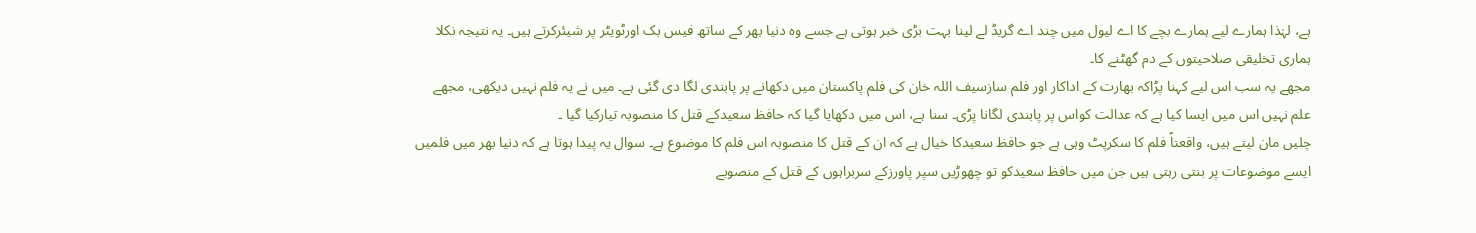ہے، لہٰذا ہمارے لیے ہمارے بچے کا اے لیول میں چند اے گریڈ لے لینا بہت بڑی خبر ہوتی ہے جسے وہ دنیا بھر کے ساتھ فیس بک اورٹویٹر پر شیئرکرتے ہیں۔ یہ نتیجہ نکلا ہماری تخلیقی صلاحیتوں کے دم گھٹنے کا۔
مجھے یہ سب اس لیے کہنا پڑاکہ بھارت کے اداکار اور فلم سازسیف اللہ خان کی فلم پاکستان میں دکھانے پر پابندی لگا دی گئی ہے۔ میں نے یہ فلم نہیں دیکھی، مجھے علم نہیں اس میں ایسا کیا ہے کہ عدالت کواس پر پابندی لگانا پڑی۔ سنا ہے، اس میں دکھایا گیا کہ حافظ سعیدکے قتل کا منصوبہ تیارکیا گیا ۔
چلیں مان لیتے ہیں، واقعتاً فلم کا سکرپٹ وہی ہے جو حافظ سعیدکا خیال ہے کہ ان کے قتل کا منصوبہ اس فلم کا موضوع ہے۔ سوال یہ پیدا ہوتا ہے کہ دنیا بھر میں فلمیں ایسے موضوعات پر بنتی رہتی ہیں جن میں حافظ سعیدکو تو چھوڑیں سپر پاورزکے سربراہوں کے قتل کے منصوبے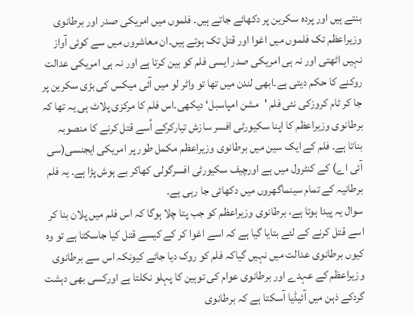بنتے ہیں اور پردہ سکرین پر دکھائے جاتے ہیں۔ فلموں میں امریکی صدر اور برطانوی وزیراعظم تک فلموں میں اغوا اور قتل تک ہوتے ہیں۔ان معاشروں میں سے کوئی آواز نہیں اٹھتی اور نہ ہی امریکی صدر ایسی فلم کو بین کرتا ہے اور نہ ہی امریکی عدالت روکنے کا حکم دیتی ہے۔ابھی لندن میں تھا تو واٹر لو میں آئی میکس کی بڑی سکرین پر جا کر ٹام کروزکی نئی فلم 'مشن امپاسبل‘ دیکھی۔اس فلم کا مرکزی پلاٹ ہی یہ تھا کہ برطانوی وزیراعظم کا اپنا سکیورٹی افسر سازش تیارکرکے اُسے قتل کرنے کا منصوبہ بناتا ہے۔ فلم کے ایک سین میں برطانوی وزیراعظم مکمل طور پر امریکی ایجنسی(سی آئی اے) کے کنٹرول میں ہے اورچیف سکیورٹی افسرگولی کھاکر بے ہوش پڑا ہے۔ یہ فلم برطانیہ کے تمام سینماگھروں میں دکھائی جا رہی ہے۔
سوال یہ پیدا ہوتا ہے، برطانوی وزیراعظم کو جب پتا چلا ہوگا کہ اس فلم میں پلان بنا کر اسے قتل کرنے کے لئے بتایا گیا ہے کہ اسے اغوا کر کے کیسے قتل کیا جاسکتا ہے تو وہ کیوں برطانوی عدالت میں نہیں گیاکہ فلم کو روک دیا جائے کیونکہ اس سے برطانوی وزیراعظم کے عہدے اور برطانوی عوام کی توہین کا پہلو نکلتا ہے اورکسی بھی دہشت گردکے ذہن میں آئیڈیا آسکتا ہے کہ برطانوی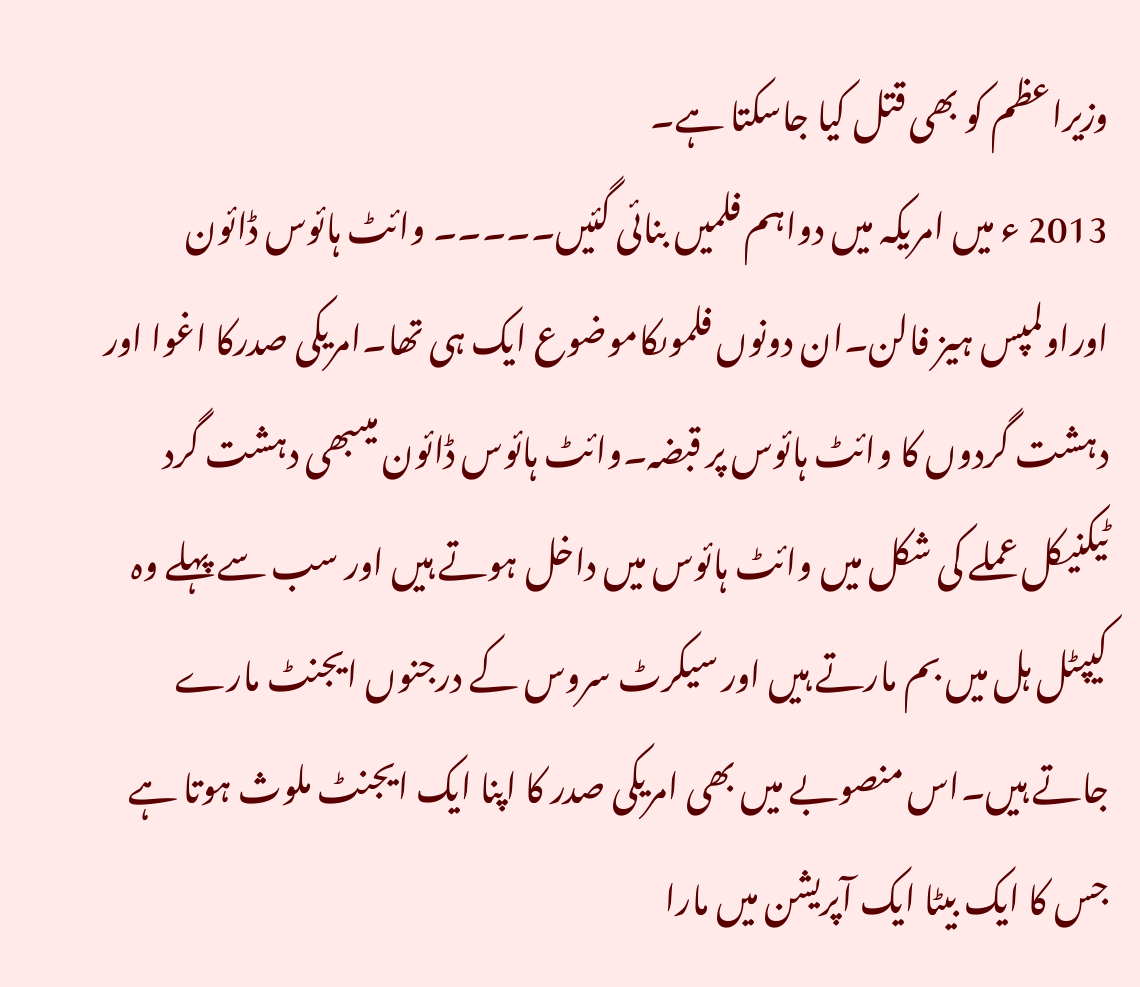وزیراعظم کو بھی قتل کیا جاسکتا ہے۔
2013 ء میں امریکہ میں دواہم فلمیں بنائی گئیں۔۔۔۔۔ وائٹ ہائوس ڈائون اوراولمپس ہیز فالن۔ان دونوں فلموںکاموضوع ایک ہی تھا۔امریکی صدرکا اغوا اور دہشت گردوں کا وائٹ ہائوس پر قبضہ۔وائٹ ہائوس ڈائون میںبھی دہشت گرد ٹیکنیکل عملے کی شکل میں وائٹ ہائوس میں داخل ہوتے ہیں اور سب سے پہلے وہ کیپٹل ہل میں بم مارتے ہیں اور سیکرٹ سروس کے درجنوں ایجنٹ مارے جاتے ہیں۔اس منصوبے میں بھی امریکی صدر کا اپنا ایک ایجنٹ ملوث ہوتا ہے جس کا ایک بیٹا ایک آپریشن میں مارا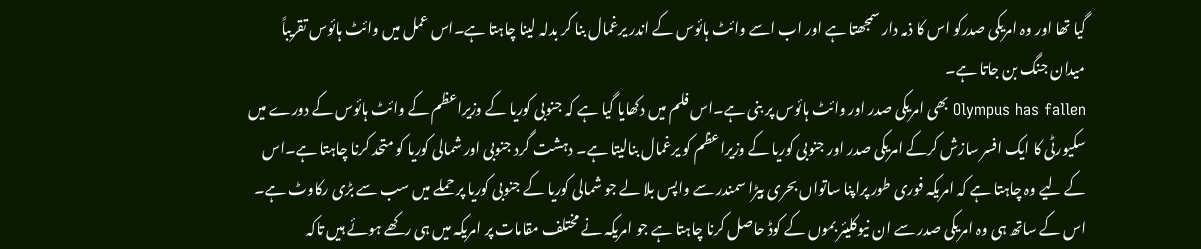گیا تھا اور وہ امریکی صدرکو اس کا ذمہ دار سمجھتا ہے اور اب اسے وائٹ ہائوس کے اندر یرغمال بنا کر بدلہ لینا چاہتا ہے۔اس عمل میں وائٹ ہائوس تقریباً میدان جنگ بن جاتا ہے۔
Olympus has fallen بھی امریکی صدر اور وائٹ ہائوس پر بنی ہے۔اس فلم میں دکھایا گیا ہے کہ جنوبی کوریا کے وزیراعظم کے وائٹ ہائوس کے دورے میں سکیورٹی کا ایک افسر سازش کرکے امریکی صدر اور جنوبی کوریا کے وزیراعظم کو یرغمال بنالیتا ہے۔ دہشت گرد جنوبی اور شمالی کوریا کو متحد کرنا چاہتا ہے۔اس کے لیے وہ چاہتا ہے کہ امریکہ فوری طور پراپنا ساتواں بحری بیڑا سمندر سے واپس بلا لے جو شمالی کوریا کے جنوبی کوریا پر حملے میں سب سے بڑی رکاوٹ ہے۔ اس کے ساتھ ہی وہ امریکی صدر سے ان نیوکلیئر بموں کے کوڈ حاصل کرنا چاہتا ہے جو امریکہ نے مختلف مقامات پر امریکہ میں ہی رکھے ہوئے ہیں تاکہ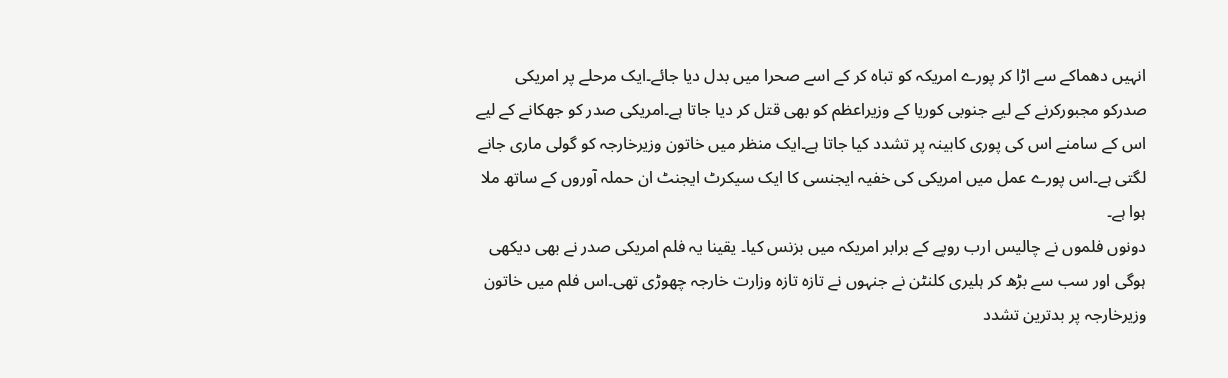انہیں دھماکے سے اڑا کر پورے امریکہ کو تباہ کر کے اسے صحرا میں بدل دیا جائے۔ایک مرحلے پر امریکی صدرکو مجبورکرنے کے لیے جنوبی کوریا کے وزیراعظم کو بھی قتل کر دیا جاتا ہے۔امریکی صدر کو جھکانے کے لیے اس کے سامنے اس کی پوری کابینہ پر تشدد کیا جاتا ہے۔ایک منظر میں خاتون وزیرخارجہ کو گولی ماری جانے لگتی ہے۔اس پورے عمل میں امریکی کی خفیہ ایجنسی کا ایک سیکرٹ ایجنٹ ان حملہ آوروں کے ساتھ ملا ہوا ہے۔
دونوں فلموں نے چالیس ارب روپے کے برابر امریکہ میں بزنس کیا۔ یقینا یہ فلم امریکی صدر نے بھی دیکھی ہوگی اور سب سے بڑھ کر ہلیری کلنٹن نے جنہوں نے تازہ تازہ وزارت خارجہ چھوڑی تھی۔اس فلم میں خاتون وزیرخارجہ پر بدترین تشدد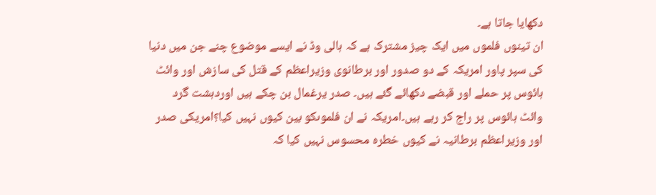دکھایا جاتا ہے۔
ان تینوں فلموں میں ایک چیز مشترک ہے کہ ہالی وڈ نے ایسے موضوع چنے جن میں دنیا کی سپر پاور امریکہ کے دو صدور اور برطانوی وزیراعظم کے قتل کی سازش اور وائٹ ہائوس پر حملے اور قبضے دکھائے گئے ہیں۔ صدر یرغمال بن چکے ہیں اوردہشت گرد وائٹ ہائوس پر راج کر رہے ہیں۔امریکہ نے ان فلموںکو بین کیوں نہیں کیا؟امریکی صدر اور وزیراعظم برطانیہ نے کیوں خطرہ محسوس نہیں کیا کہ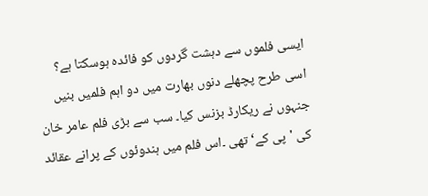ایسی فلموں سے دہشت گردوں کو فائدہ ہوسکتا ہے؟
اسی طرح پچھلے دنوں بھارت میں دو اہم فلمیں بنیں جنہوں نے ریکارڈ بزنس کیا۔ سب سے بڑی فلم عامر خان کی 'پی کے‘ تھی ۔اس فلم میں ہندوئوں کے پرانے عقائد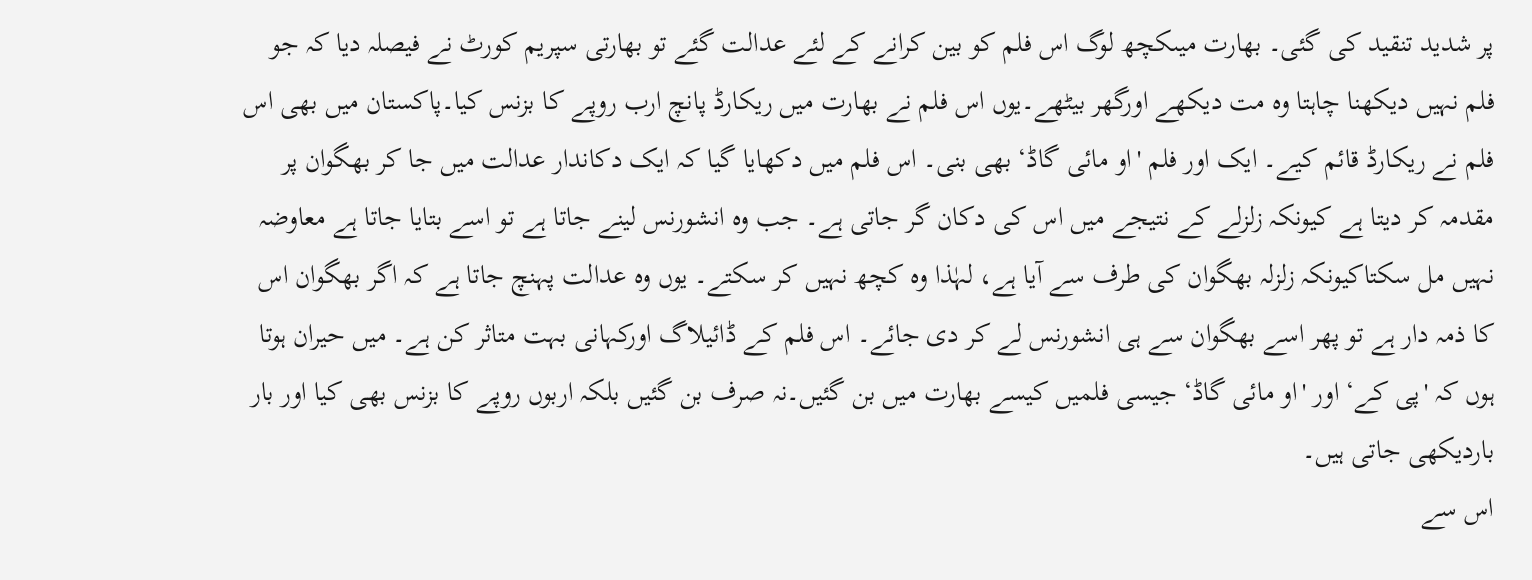پر شدید تنقید کی گئی۔ بھارت میںکچھ لوگ اس فلم کو بین کرانے کے لئے عدالت گئے تو بھارتی سپریم کورٹ نے فیصلہ دیا کہ جو فلم نہیں دیکھنا چاہتا وہ مت دیکھے اورگھر بیٹھے۔یوں اس فلم نے بھارت میں ریکارڈ پانچ ارب روپے کا بزنس کیا۔پاکستان میں بھی اس فلم نے ریکارڈ قائم کیے۔ ایک اور فلم 'او مائی گاڈ‘ بھی بنی۔ اس فلم میں دکھایا گیا کہ ایک دکاندار عدالت میں جا کر بھگوان پر مقدمہ کر دیتا ہے کیونکہ زلزلے کے نتیجے میں اس کی دکان گر جاتی ہے۔ جب وہ انشورنس لینے جاتا ہے تو اسے بتایا جاتا ہے معاوضہ نہیں مل سکتاکیونکہ زلزلہ بھگوان کی طرف سے آیا ہے، لہٰذا وہ کچھ نہیں کر سکتے۔ یوں وہ عدالت پہنچ جاتا ہے کہ اگر بھگوان اس کا ذمہ دار ہے تو پھر اسے بھگوان سے ہی انشورنس لے کر دی جائے۔ اس فلم کے ڈائیلاگ اورکہانی بہت متاثر کن ہے۔ میں حیران ہوتا ہوں کہ 'پی کے‘ اور 'او مائی گاڈ‘ جیسی فلمیں کیسے بھارت میں بن گئیں۔نہ صرف بن گئیں بلکہ اربوں روپے کا بزنس بھی کیا اور بار باردیکھی جاتی ہیں۔
اس سے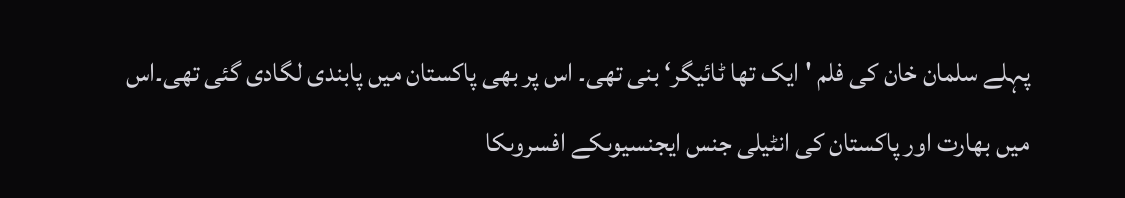پہلے سلمان خان کی فلم 'ایک تھا ٹائیگر‘ بنی تھی۔ اس پر بھی پاکستان میں پابندی لگادی گئی تھی۔اس میں بھارت اور پاکستان کی انٹیلی جنس ایجنسیوںکے افسروںکا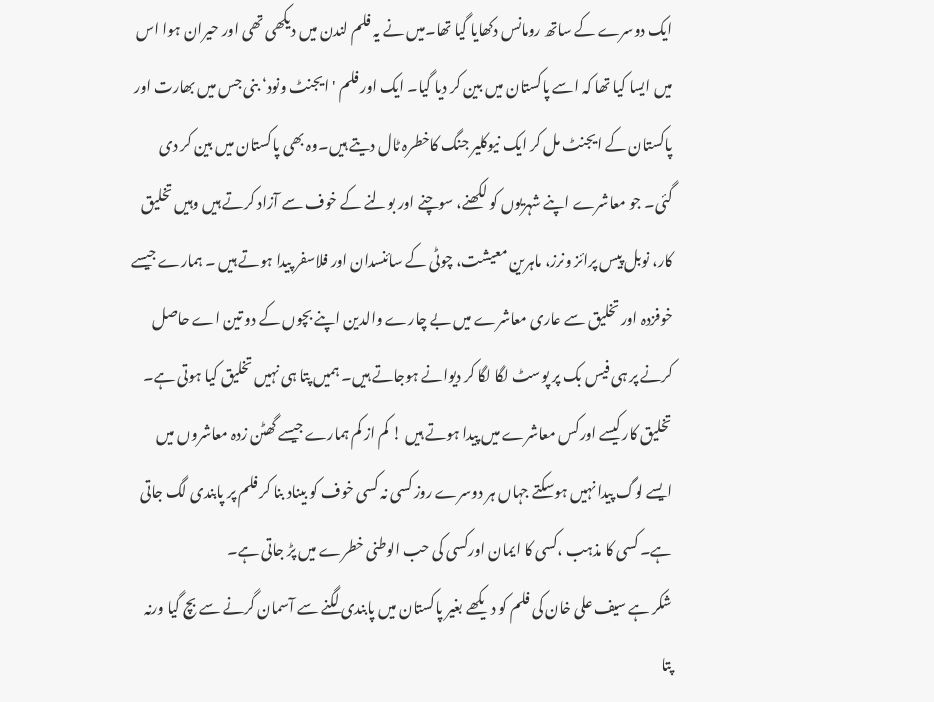ایک دوسرے کے ساتھ رومانس دکھایا گیا تھا۔میں نے یہ فلم لندن میں دیکھی تھی اور حیران ہوا اس میں ایسا کیا تھا کہ اسے پاکستان میں بین کر دیا گیا۔ ایک اور فلم 'ایجنٹ ونود‘ بنی جس میں بھارت اور پاکستان کے ایجنٹ مل کر ایک نیوکلیر جنگ کاخطرہ ٹال دیتے ہیں۔وہ بھی پاکستان میں بین کر دی گئی۔ جو معاشرے اپنے شہریوں کو لکھنے، سوچنے اور بولنے کے خوف سے آزاد کرتے ہیں وہیں تخلیق کار، نوبل پیس پرائز ونرز، ماہرین معیشت، چوٹی کے سائنسدان اور فلاسفر پیدا ہوتے ہیں ۔ ہمارے جیسے خوفزدہ اور تخلیق سے عاری معاشرے میں بے چارے والدین اپنے بچوں کے دو تین اے حاصل کرنے پر ہی فیس بک پر پوسٹ لگا لگا کر دیوانے ہوجاتے ہیں۔ ہمیں پتا ہی نہیں تخلیق کیا ہوتی ہے۔ تخلیق کارکیسے اورکس معاشرے میں پیدا ہوتے ہیں ! کم از کم ہمارے جیسے گھٹن زدہ معاشروں میں ایسے لوگ پیدا نہیں ہوسکتے جہاں ہر دوسرے روز کسی نہ کسی خوف کو بیناد بنا کر فلم پر پابندی لگ جاتی ہے۔ کسی کا مذہب ،کسی کا ایمان اورکسی کی حب الوطنی خطرے میں پڑ جاتی ہے۔
شکر ہے سیف علی خان کی فلم کو دیکھے بغیر پاکستان میں پابندی لگنے سے آسمان گرنے سے بچ گیا ورنہ پتا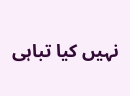نہیں کیا تباہی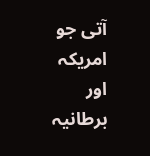آتی جو امریکہ اور برطانیہ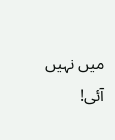میں نہیں آئی!